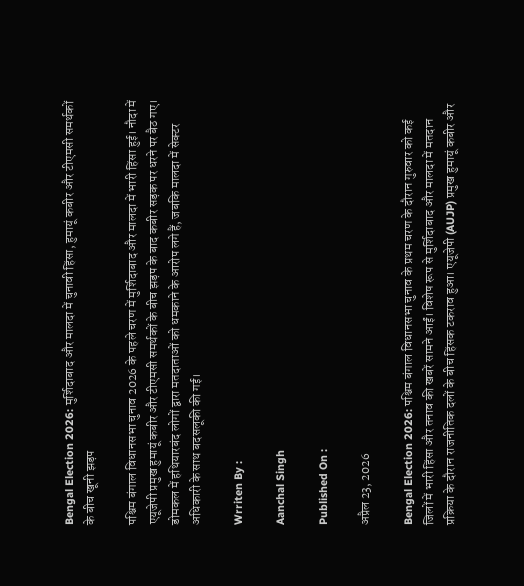Bengal Election 2026: मुर्शिदाबाद और मालदा में चुनावी हिंसा, हुमायूं कबीर और टीएमसी समर्थकों के बीच खूनी झड़प

पश्चिम बंगाल विधानसभा चुनाव 2026 के पहले चरण में मुर्शिदाबाद और मालदा में भारी हिंसा हुई। नौदा में एयूजेपी प्रमुख हुमायूं कबीर और टीएमसी समर्थकों के बीच झड़प के बाद कबीर सड़क पर धरने पर बैठ गए। डोमकल में हथियारबंद लोगों द्वारा मतदाताओं को धमकाने के आरोप लगे हैं, जबकि मालदा में सेक्टर अधिकारी के साथ बदसलूकी की गई।

Wrriten By :

Aanchal Singh

Published On :

अप्रैल 23, 2026

Bengal Election 2026: पश्चिम बंगाल विधानसभा चुनाव के प्रथम चरण के दौरान गुरुवार को कई जिलों में भारी हिंसा और तनाव की खबरें सामने आईं। विशेष रूप से मुर्शिदाबाद और मालदा में मतदान प्रक्रिया के दौरान राजनीतिक दलों के बीच हिंसक टकराव हुआ। एयूजेपी (AUJP) प्रमुख हुमायूं कबीर और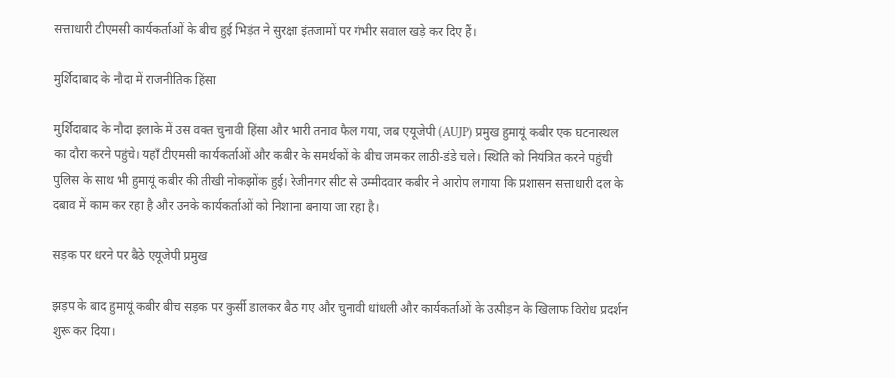सत्ताधारी टीएमसी कार्यकर्ताओं के बीच हुई भिड़ंत ने सुरक्षा इंतजामों पर गंभीर सवाल खड़े कर दिए हैं।

मुर्शिदाबाद के नौदा में राजनीतिक हिंसा

मुर्शिदाबाद के नौदा इलाके में उस वक्त चुनावी हिंसा और भारी तनाव फैल गया, जब एयूजेपी (AUJP) प्रमुख हुमायूं कबीर एक घटनास्थल का दौरा करने पहुंचे। यहाँ टीएमसी कार्यकर्ताओं और कबीर के समर्थकों के बीच जमकर लाठी-डंडे चले। स्थिति को नियंत्रित करने पहुंची पुलिस के साथ भी हुमायूं कबीर की तीखी नोकझोंक हुई। रेजीनगर सीट से उम्मीदवार कबीर ने आरोप लगाया कि प्रशासन सत्ताधारी दल के दबाव में काम कर रहा है और उनके कार्यकर्ताओं को निशाना बनाया जा रहा है।

सड़क पर धरने पर बैठे एयूजेपी प्रमुख

झड़प के बाद हुमायूं कबीर बीच सड़क पर कुर्सी डालकर बैठ गए और चुनावी धांधली और कार्यकर्ताओं के उत्पीड़न के खिलाफ विरोध प्रदर्शन शुरू कर दिया।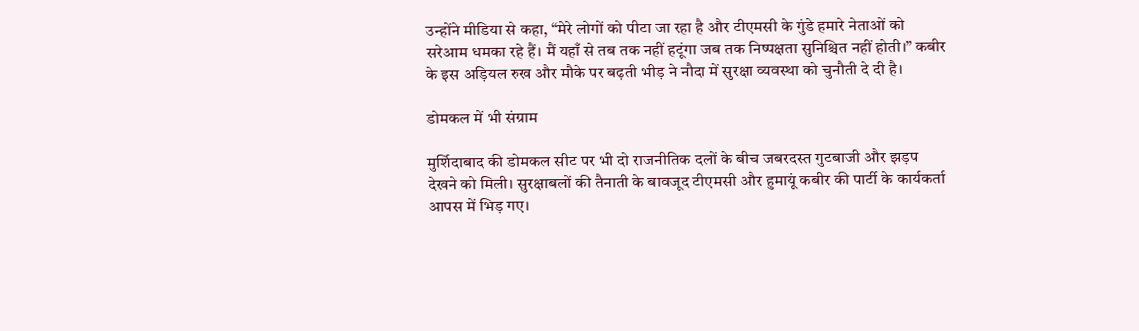उन्होंने मीडिया से कहा, “मेरे लोगों को पीटा जा रहा है और टीएमसी के गुंडे हमारे नेताओं को सरेआम धमका रहे हैं। मैं यहाँ से तब तक नहीं हटूंगा जब तक निष्पक्षता सुनिश्चित नहीं होती।” कबीर के इस अड़ियल रुख और मौके पर बढ़ती भीड़ ने नौदा में सुरक्षा व्यवस्था को चुनौती दे दी है।

डोमकल में भी संग्राम

मुर्शिदाबाद की डोमकल सीट पर भी दो राजनीतिक दलों के बीच जबरदस्त गुटबाजी और झड़प देखने को मिली। सुरक्षाबलों की तैनाती के बावजूद टीएमसी और हुमायूं कबीर की पार्टी के कार्यकर्ता आपस में भिड़ गए।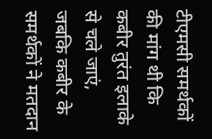टीएमसी समर्थकों की मांग थी कि कबीर तुरंत इलाके से चले जाएं, जबकि कबीर के समर्थकों ने मतदान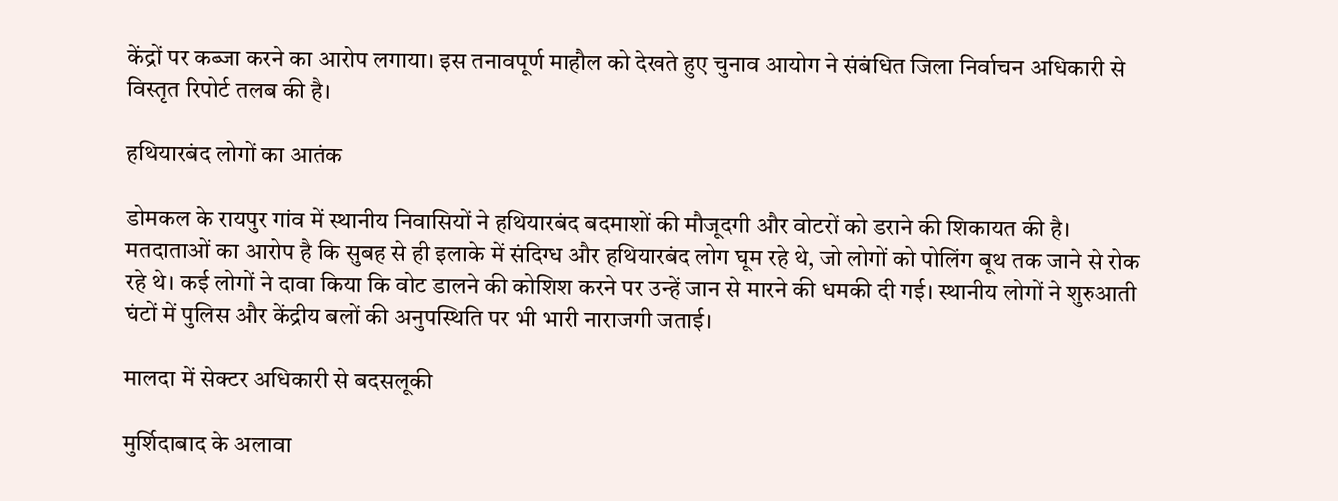केंद्रों पर कब्जा करने का आरोप लगाया। इस तनावपूर्ण माहौल को देखते हुए चुनाव आयोग ने संबंधित जिला निर्वाचन अधिकारी से विस्तृत रिपोर्ट तलब की है।

हथियारबंद लोगों का आतंक

डोमकल के रायपुर गांव में स्थानीय निवासियों ने हथियारबंद बदमाशों की मौजूदगी और वोटरों को डराने की शिकायत की है। मतदाताओं का आरोप है कि सुबह से ही इलाके में संदिग्ध और हथियारबंद लोग घूम रहे थे, जो लोगों को पोलिंग बूथ तक जाने से रोक रहे थे। कई लोगों ने दावा किया कि वोट डालने की कोशिश करने पर उन्हें जान से मारने की धमकी दी गई। स्थानीय लोगों ने शुरुआती घंटों में पुलिस और केंद्रीय बलों की अनुपस्थिति पर भी भारी नाराजगी जताई।

मालदा में सेक्टर अधिकारी से बदसलूकी

मुर्शिदाबाद के अलावा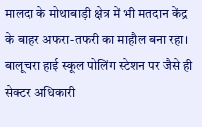मालदा के मोथाबाड़ी क्षेत्र में भी मतदान केंद्र के बाहर अफरा-तफरी का माहौल बना रहा। बालूचरा हाई स्कूल पोलिंग स्टेशन पर जैसे ही सेक्टर अधिकारी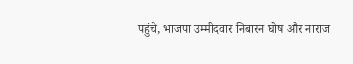पहुंचे, भाजपा उम्मीदवार निबारन घोष और नाराज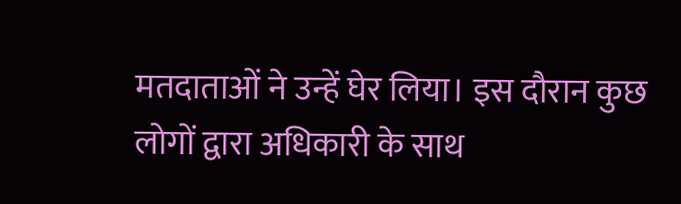मतदाताओं ने उन्हें घेर लिया। इस दौरान कुछ लोगों द्वारा अधिकारी के साथ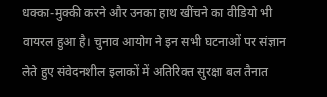धक्का-मुक्की करने और उनका हाथ खींचने का वीडियो भी वायरल हुआ है। चुनाव आयोग ने इन सभी घटनाओं पर संज्ञान लेते हुए संवेदनशील इलाकों में अतिरिक्त सुरक्षा बल तैनात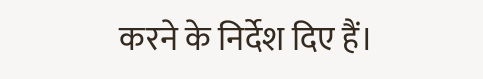करने के निर्देश दिए हैं।